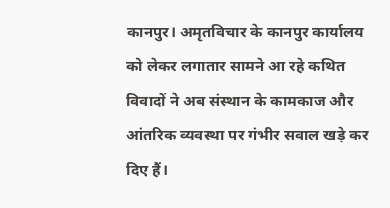कानपुर। अमृतविचार के कानपुर कार्यालय को लेकर लगातार सामने आ रहे कथित विवादों ने अब संस्थान के कामकाज और आंतरिक व्यवस्था पर गंभीर सवाल खड़े कर दिए हैं।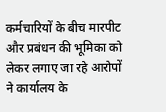कर्मचारियों के बीच मारपीट और प्रबंधन की भूमिका को लेकर लगाए जा रहे आरोपों ने कार्यालय के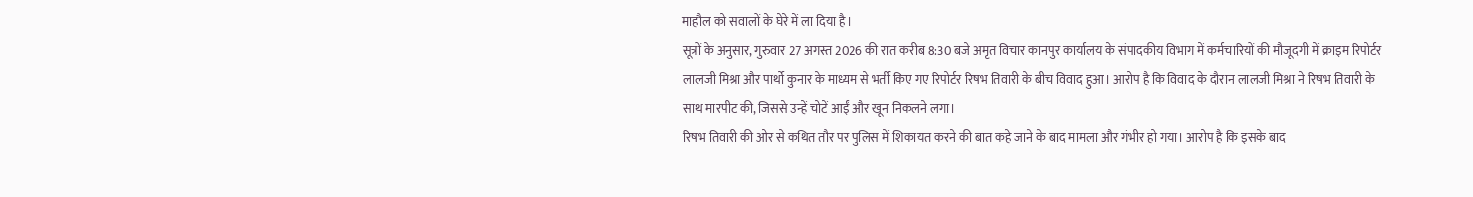माहौल को सवालों के घेरे में ला दिया है।
सूत्रों के अनुसार, गुरुवार 27 अगस्त 2026 की रात करीब 8:30 बजे अमृत विचार कानपुर कार्यालय के संपादकीय विभाग में कर्मचारियों की मौजूदगी में क्राइम रिपोर्टर लालजी मिश्रा और पार्थो कुनार के माध्यम से भर्ती किए गए रिपोर्टर रिषभ तिवारी के बीच विवाद हुआ। आरोप है कि विवाद के दौरान लालजी मिश्रा ने रिषभ तिवारी के साथ मारपीट की, जिससे उन्हें चोटें आईं और खून निकलने लगा।
रिषभ तिवारी की ओर से कथित तौर पर पुलिस में शिकायत करने की बात कहे जाने के बाद मामला और गंभीर हो गया। आरोप है कि इसके बाद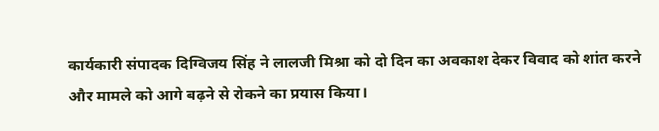कार्यकारी संपादक दिग्विजय सिंह ने लालजी मिश्रा को दो दिन का अवकाश देकर विवाद को शांत करने और मामले को आगे बढ़ने से रोकने का प्रयास किया।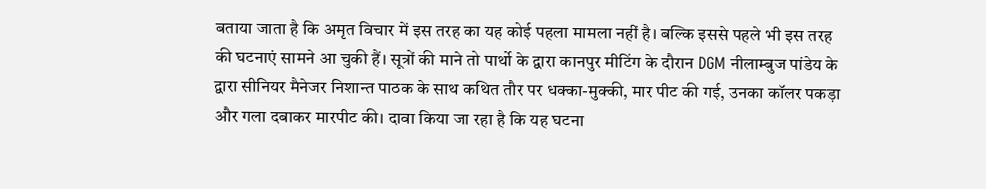बताया जाता है कि अमृत विचार में इस तरह का यह कोई पहला मामला नहीं है। बल्कि इससे पहले भी इस तरह की घटनाएं सामने आ चुकी हैं। सूत्रों की माने तो पार्थो के द्वारा कानपुर मीटिंग के दौरान DGM नीलाम्बुज पांडेय के द्वारा सीनियर मैनेजर निशान्त पाठक के साथ कथित तौर पर धक्का-मुक्की, मार पीट की गई, उनका कॉलर पकड़ा और गला दबाकर मारपीट की। दावा किया जा रहा है कि यह घटना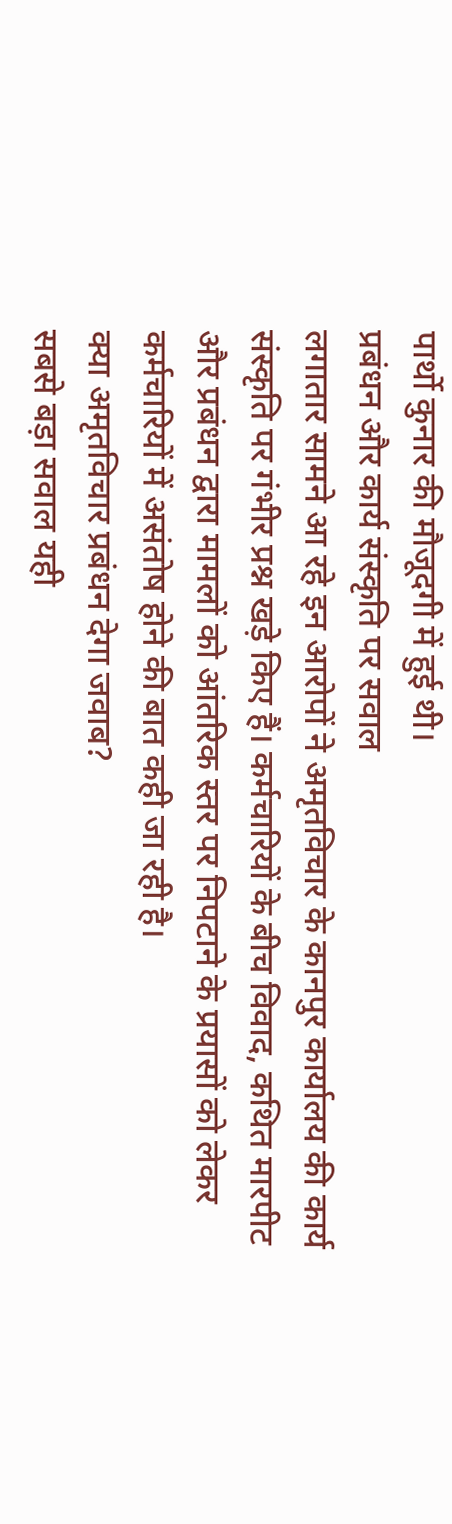पार्थो कुनार की मौजूदगी में हुई थी।
प्रबंधन और कार्य संस्कृति पर सवाल
लगातार सामने आ रहे इन आरोपों ने अमृतविचार के कानपुर कार्यालय की कार्य संस्कृति पर गंभीर प्रश्न खड़े किए हैं। कर्मचारियों के बीच विवाद, कथित मारपीट और प्रबंधन द्वारा मामलों को आंतरिक स्तर पर निपटाने के प्रयासों को लेकर कर्मचारियों में असंतोष होने की बात कही जा रही है।
क्या अमृतविचार प्रबंधन देगा जवाब?
सबसे बड़ा सवाल यही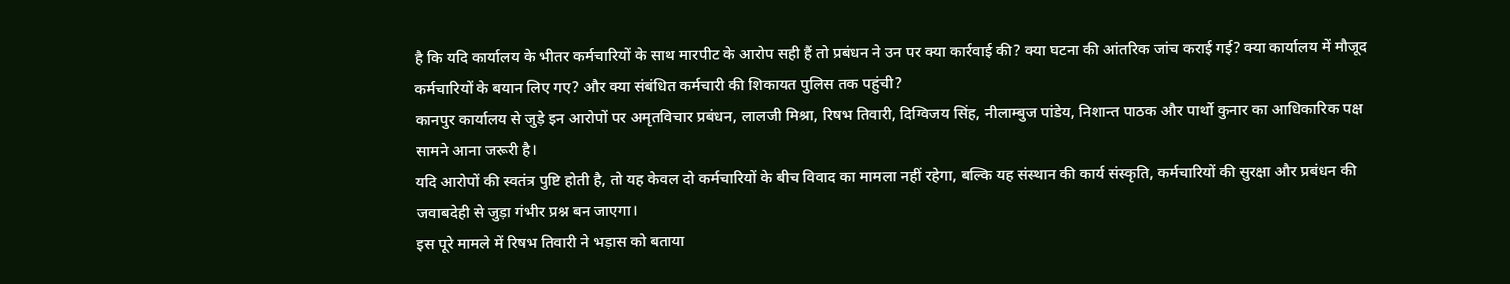है कि यदि कार्यालय के भीतर कर्मचारियों के साथ मारपीट के आरोप सही हैं तो प्रबंधन ने उन पर क्या कार्रवाई की? क्या घटना की आंतरिक जांच कराई गई? क्या कार्यालय में मौजूद कर्मचारियों के बयान लिए गए? और क्या संबंधित कर्मचारी की शिकायत पुलिस तक पहुंची?
कानपुर कार्यालय से जुड़े इन आरोपों पर अमृतविचार प्रबंधन, लालजी मिश्रा, रिषभ तिवारी, दिग्विजय सिंह, नीलाम्बुज पांडेय, निशान्त पाठक और पार्थो कुनार का आधिकारिक पक्ष सामने आना जरूरी है।
यदि आरोपों की स्वतंत्र पुष्टि होती है, तो यह केवल दो कर्मचारियों के बीच विवाद का मामला नहीं रहेगा, बल्कि यह संस्थान की कार्य संस्कृति, कर्मचारियों की सुरक्षा और प्रबंधन की जवाबदेही से जुड़ा गंभीर प्रश्न बन जाएगा।
इस पूरे मामले में रिषभ तिवारी ने भड़ास को बताया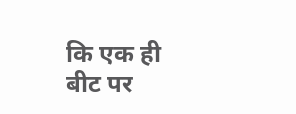कि एक ही बीट पर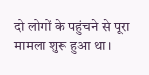दो लोगों के पहुंचने से पूरा मामला शुरू हुआ था।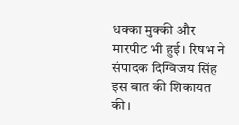धक्का मुक्की और मारपीट भी हुई। रिषभ ने संपादक दिग्विजय सिंह इस बात की शिकायत की।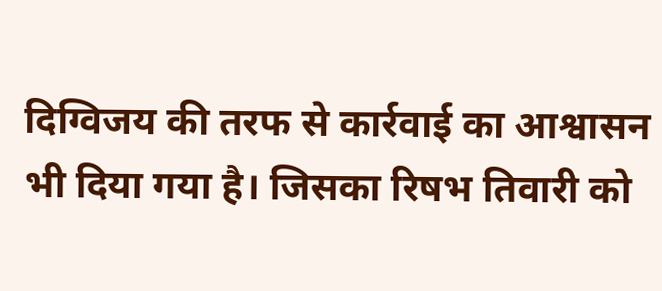दिग्विजय की तरफ से कार्रवाई का आश्वासन भी दिया गया है। जिसका रिषभ तिवारी को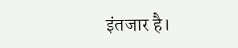इंतजार है।